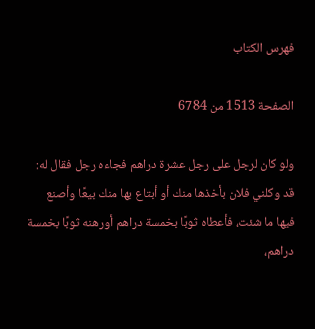فهرس الكتاب

الصفحة 1513 من 6784

ولو كان لرجل على رجل عشرة دراهم فجاءه رجل فقال له: قد وكلني فلان بأخذها منك أو أبتاع بها منك بيعًا وأصنع فيها ما شئت، فأعطاه ثوبًا بخمسة دراهم أورهنه ثوبًا بخمسة دراهم،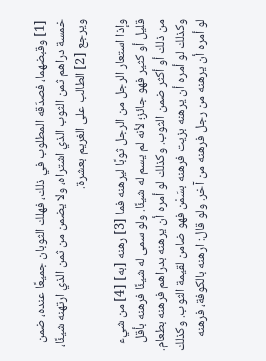[1] وقبضهما، فصدّقه المطلوب في ذلك، فهلك الثوبان جميعًا عنده، ضمن خمسة دراهم ثمن الثوب الذي اشتراه، ولا يضمن من ثمن الذي ارتهنه شيئًا، ويرجع [2] الطالب على الغريم بعشرة.

وإذا استعار الرجل من الرجل ثوبًا ليرهنه فما [3] رهنه [به] [4] من شيء قليل أو كثير فهو جائز؛ لأنه لم يسم له شيئًا. ولو سمى له شيئًا فرهنه بأقل من ذلك أو أكثر ضمن الثوب. وكذلك لو أمره أن يرهنه بدراهم فرهنه بطعام. وكذلك لو أمره أن يرهنه بزيت فرهنه بسَمْن فهو ضامن لقيمة الثوب. وكذلك لو أمره أن يرهنه من رجل فرهنه من آخر. ولو قال: ارهنه بالكوفة، فرهنه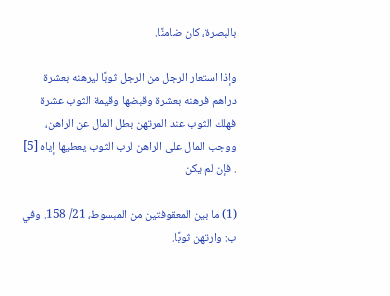بالبصرة، كان ضامنًا.

وإذا استعار الرجل من الرجل ثوبًا ليرهنه بعشرة دراهم فرهنه بعشرة وقبضها وقيمة الثوب عشرة فهلك الثوب عند المرتهن بطل المال عن الراهن، ووجب المال على الراهن لرب الثوب يعطيها إياه [5] . فإن لم يكن

(1) ما بين المعقوفتين من المبسوط، 21/ 158. وفي ب: وارتهن ثوبًا.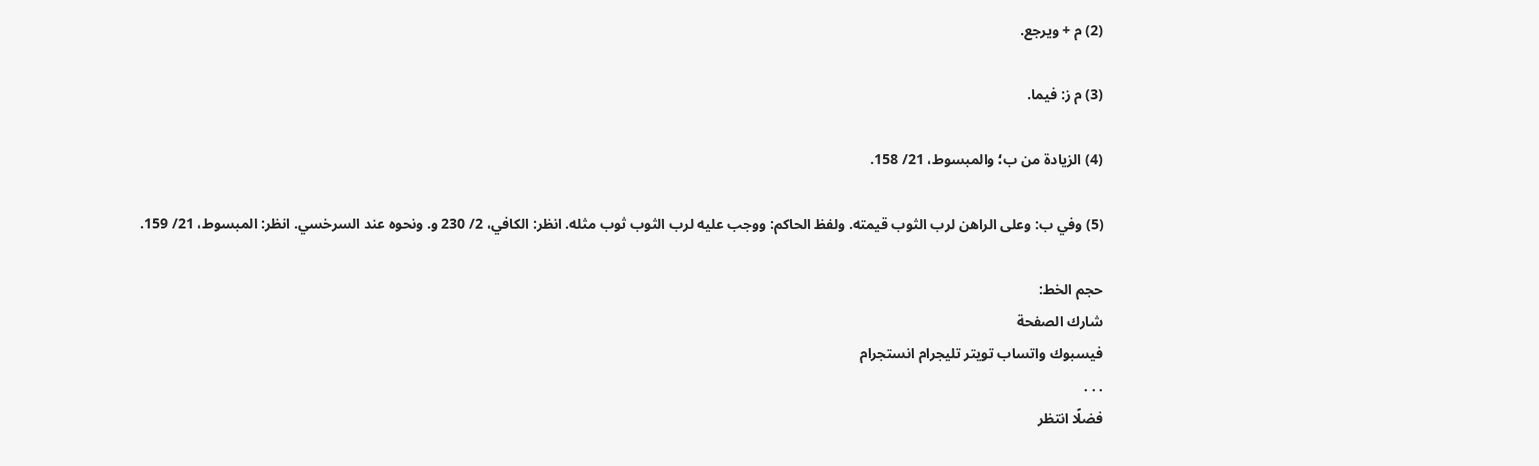(2) م + ويرجع.

(3) م ز: فيما.

(4) الزيادة من ب؛ والمبسوط، 21/ 158.

(5) وفي ب: وعلى الراهن لرب الثوب قيمته. ولفظ الحاكم: ووجب عليه لرب الثوب ثوب مثله. انظر: الكافي، 2/ 230 و. ونحوه عند السرخسي. انظر: المبسوط، 21/ 159.

حجم الخط:
شارك الصفحة
فيسبوك واتساب تويتر تليجرام انستجرام
. . .
فضلًا انتظر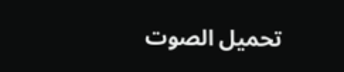تحميل الصوت